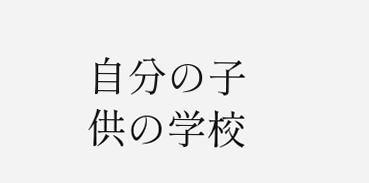自分の子供の学校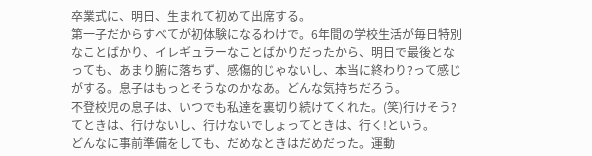卒業式に、明日、生まれて初めて出席する。
第一子だからすべてが初体験になるわけで。6年間の学校生活が毎日特別なことばかり、イレギュラーなことばかりだったから、明日で最後となっても、あまり腑に落ちず、感傷的じゃないし、本当に終わり?って感じがする。息子はもっとそうなのかなあ。どんな気持ちだろう。
不登校児の息子は、いつでも私達を裏切り続けてくれた。(笑)行けそう?てときは、行けないし、行けないでしょってときは、行く!という。
どんなに事前準備をしても、だめなときはだめだった。運動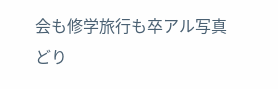会も修学旅行も卒アル写真どり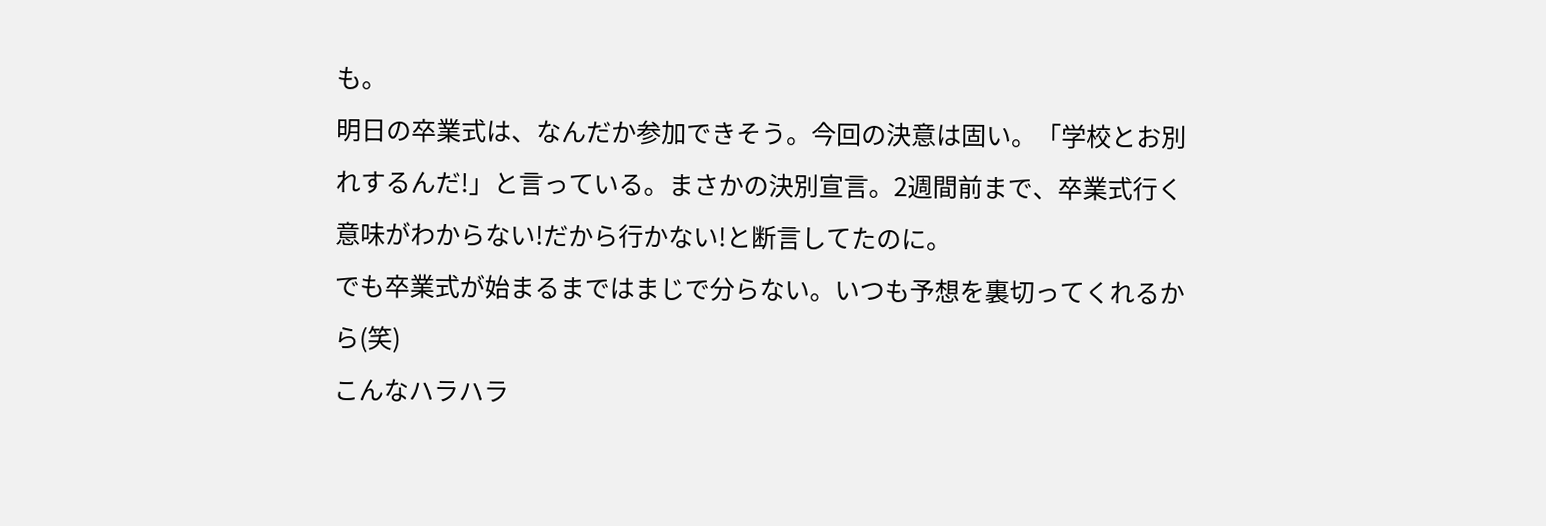も。
明日の卒業式は、なんだか参加できそう。今回の決意は固い。「学校とお別れするんだ!」と言っている。まさかの決別宣言。2週間前まで、卒業式行く意味がわからない!だから行かない!と断言してたのに。
でも卒業式が始まるまではまじで分らない。いつも予想を裏切ってくれるから(笑)
こんなハラハラ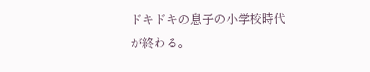ドキドキの息子の小学校時代が終わる。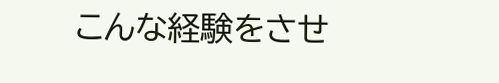こんな経験をさせ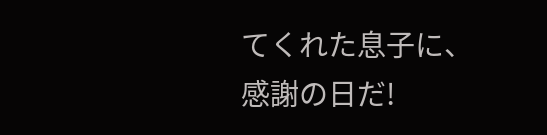てくれた息子に、感謝の日だ!